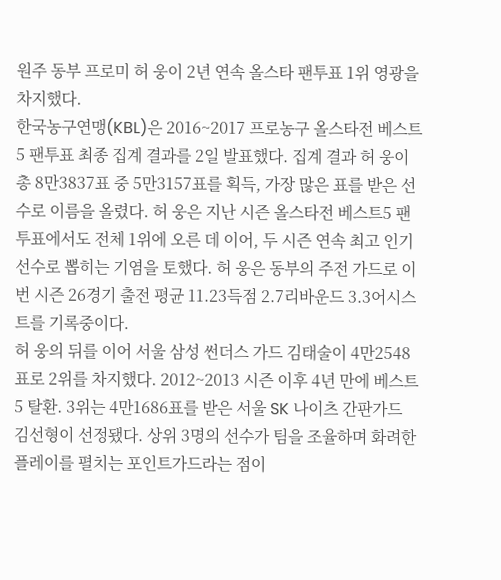원주 동부 프로미 허 웅이 2년 연속 올스타 팬투표 1위 영광을 차지했다.
한국농구연맹(KBL)은 2016~2017 프로농구 올스타전 베스트5 팬투표 최종 집계 결과를 2일 발표했다. 집계 결과 허 웅이 총 8만3837표 중 5만3157표를 획득, 가장 많은 표를 받은 선수로 이름을 올렸다. 허 웅은 지난 시즌 올스타전 베스트5 팬투표에서도 전체 1위에 오른 데 이어, 두 시즌 연속 최고 인기 선수로 뽑히는 기염을 토했다. 허 웅은 동부의 주전 가드로 이번 시즌 26경기 출전 평균 11.23득점 2.7리바운드 3.3어시스트를 기록중이다.
허 웅의 뒤를 이어 서울 삼성 썬더스 가드 김태술이 4만2548표로 2위를 차지했다. 2012~2013 시즌 이후 4년 만에 베스트5 탈환. 3위는 4만1686표를 받은 서울 SK 나이츠 간판가드 김선형이 선정됐다. 상위 3명의 선수가 팀을 조율하며 화려한 플레이를 펼치는 포인트가드라는 점이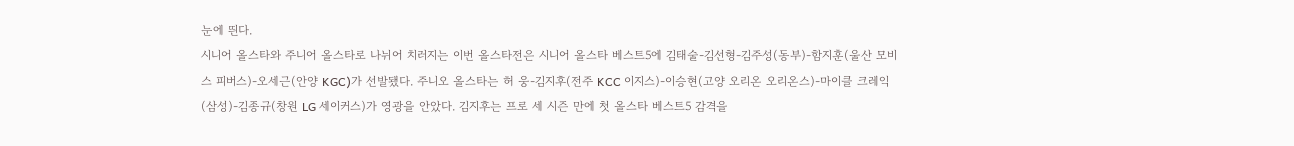눈에 띈다.
시니어 올스타와 주니어 올스타로 나뉘어 치러지는 이번 올스타전은 시니어 올스타 베스트5에 김태술-김선형-김주성(동부)-함지훈(울산 모비스 피버스)-오세근(안양 KGC)가 선발됐다. 주니오 올스타는 허 웅-김지후(전주 KCC 이지스)-이승현(고양 오리온 오리온스)-마이클 크레익(삼성)-김종규(창원 LG 세이커스)가 영광을 안았다. 김지후는 프로 세 시즌 만에 첫 올스타 베스트5 감격을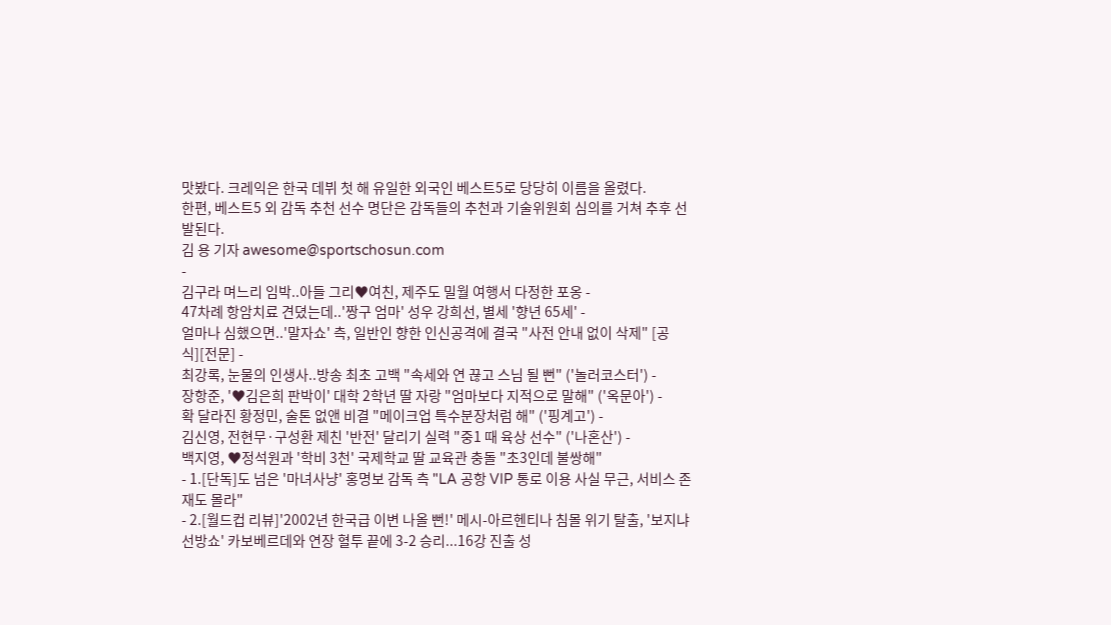맛봤다. 크레익은 한국 데뷔 첫 해 유일한 외국인 베스트5로 당당히 이름을 올렸다.
한편, 베스트5 외 감독 추천 선수 명단은 감독들의 추천과 기술위원회 심의를 거쳐 추후 선발된다.
김 용 기자 awesome@sportschosun.com
-
김구라 며느리 임박..아들 그리♥여친, 제주도 밀월 여행서 다정한 포옹 -
47차례 항암치료 견뎠는데..'짱구 엄마' 성우 강희선, 별세 '향년 65세' -
얼마나 심했으면..'말자쇼' 측, 일반인 향한 인신공격에 결국 "사전 안내 없이 삭제" [공식][전문] -
최강록, 눈물의 인생사..방송 최초 고백 "속세와 연 끊고 스님 될 뻔" ('놀러코스터') -
장항준, '♥김은희 판박이' 대학 2학년 딸 자랑 "엄마보다 지적으로 말해" ('옥문아') -
확 달라진 황정민, 술톤 없앤 비결 "메이크업 특수분장처럼 해" ('핑계고') -
김신영, 전현무·구성환 제친 '반전' 달리기 실력 "중1 때 육상 선수" ('나혼산') -
백지영, ♥정석원과 '학비 3천' 국제학교 딸 교육관 충돌 "초3인데 불쌍해"
- 1.[단독]도 넘은 '마녀사냥' 홍명보 감독 측 "LA 공항 VIP 통로 이용 사실 무근, 서비스 존재도 몰라"
- 2.[월드컵 리뷰]'2002년 한국급 이변 나올 뻔!' 메시-아르헨티나 침몰 위기 탈출, '보지냐 선방쇼' 카보베르데와 연장 혈투 끝에 3-2 승리...16강 진출 성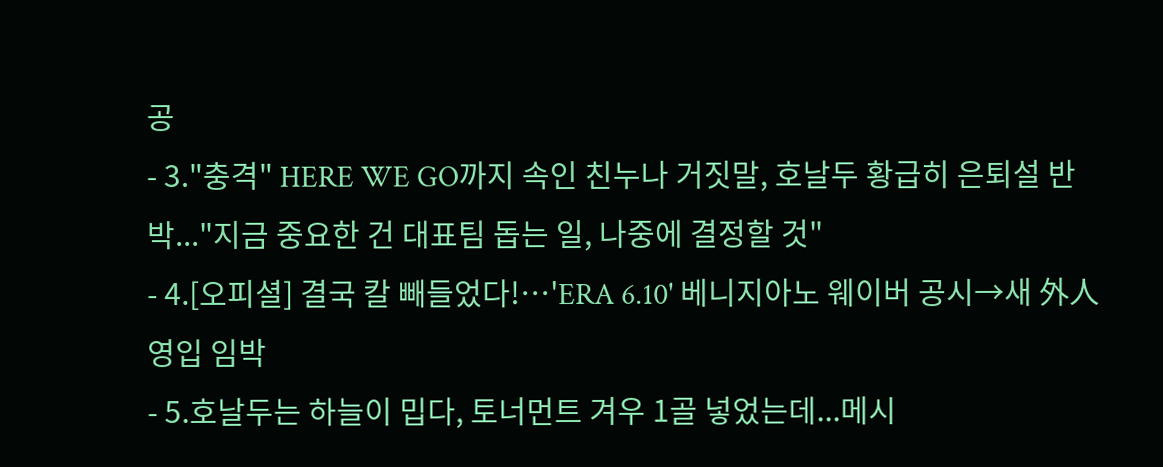공
- 3."충격" HERE WE GO까지 속인 친누나 거짓말, 호날두 황급히 은퇴설 반박..."지금 중요한 건 대표팀 돕는 일, 나중에 결정할 것"
- 4.[오피셜] 결국 칼 빼들었다!…'ERA 6.10' 베니지아노 웨이버 공시→새 外人 영입 임박
- 5.호날두는 하늘이 밉다, 토너먼트 겨우 1골 넣었는데...메시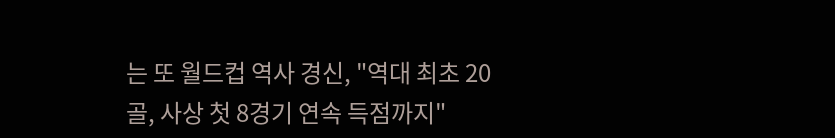는 또 월드컵 역사 경신, "역대 최초 20골, 사상 첫 8경기 연속 득점까지"